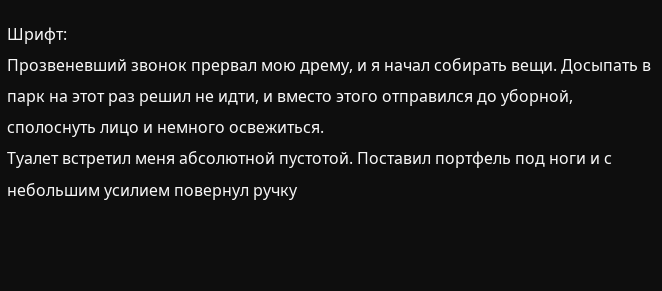Шрифт:
Прозвеневший звонок прервал мою дрему, и я начал собирать вещи. Досыпать в парк на этот раз решил не идти, и вместо этого отправился до уборной, сполоснуть лицо и немного освежиться.
Туалет встретил меня абсолютной пустотой. Поставил портфель под ноги и с небольшим усилием повернул ручку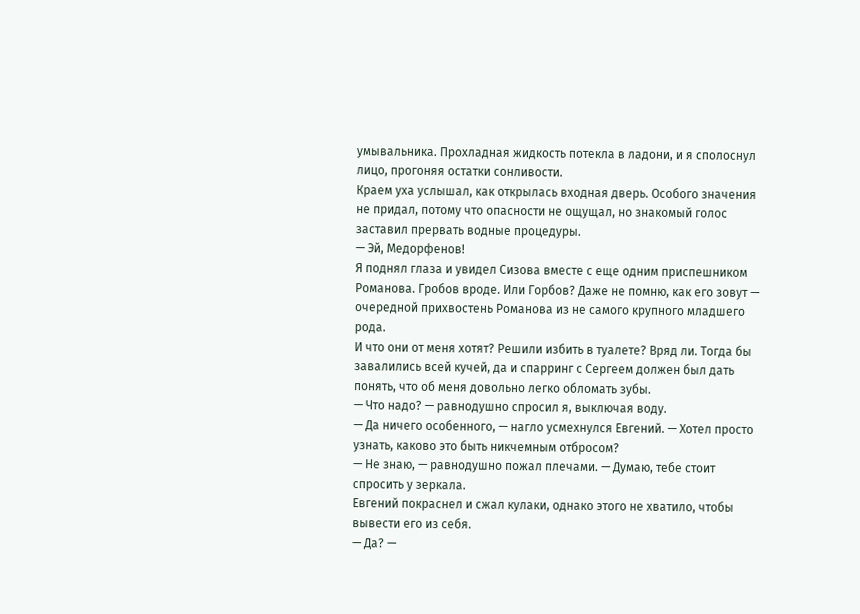умывальника. Прохладная жидкость потекла в ладони, и я сполоснул лицо, прогоняя остатки сонливости.
Краем уха услышал, как открылась входная дверь. Особого значения не придал, потому что опасности не ощущал, но знакомый голос заставил прервать водные процедуры.
— Эй, Медорфенов!
Я поднял глаза и увидел Сизова вместе с еще одним приспешником Романова. Гробов вроде. Или Горбов? Даже не помню, как его зовут — очередной прихвостень Романова из не самого крупного младшего рода.
И что они от меня хотят? Решили избить в туалете? Вряд ли. Тогда бы завалились всей кучей, да и спарринг с Сергеем должен был дать понять, что об меня довольно легко обломать зубы.
— Что надо? — равнодушно спросил я, выключая воду.
— Да ничего особенного, — нагло усмехнулся Евгений. — Хотел просто узнать, каково это быть никчемным отбросом?
— Не знаю, — равнодушно пожал плечами. — Думаю, тебе стоит спросить у зеркала.
Евгений покраснел и сжал кулаки, однако этого не хватило, чтобы вывести его из себя.
— Да? —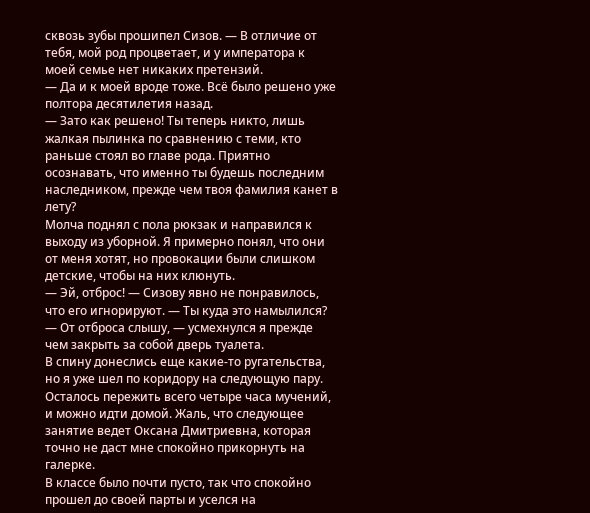сквозь зубы прошипел Сизов. — В отличие от тебя, мой род процветает, и у императора к моей семье нет никаких претензий.
— Да и к моей вроде тоже. Всё было решено уже полтора десятилетия назад.
— Зато как решено! Ты теперь никто, лишь жалкая пылинка по сравнению с теми, кто раньше стоял во главе рода. Приятно осознавать, что именно ты будешь последним наследником, прежде чем твоя фамилия канет в лету?
Молча поднял с пола рюкзак и направился к выходу из уборной. Я примерно понял, что они от меня хотят, но провокации были слишком детские, чтобы на них клюнуть.
— Эй, отброс! — Сизову явно не понравилось, что его игнорируют. — Ты куда это намылился?
— От отброса слышу, — усмехнулся я прежде чем закрыть за собой дверь туалета.
В спину донеслись еще какие-то ругательства, но я уже шел по коридору на следующую пару. Осталось пережить всего четыре часа мучений, и можно идти домой. Жаль, что следующее занятие ведет Оксана Дмитриевна, которая точно не даст мне спокойно прикорнуть на галерке.
В классе было почти пусто, так что спокойно прошел до своей парты и уселся на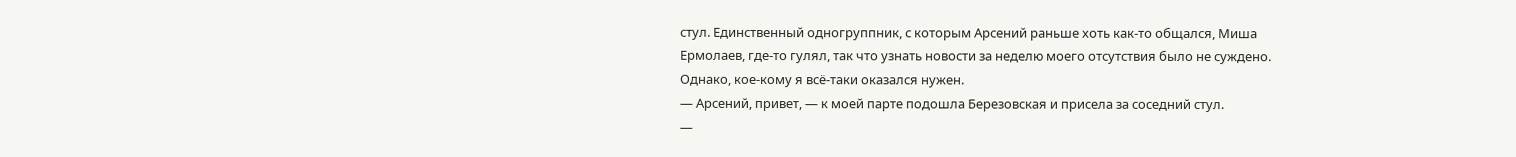стул. Единственный одногруппник, с которым Арсений раньше хоть как-то общался, Миша Ермолаев, где-то гулял, так что узнать новости за неделю моего отсутствия было не суждено. Однако, кое-кому я всё-таки оказался нужен.
— Арсений, привет, — к моей парте подошла Березовская и присела за соседний стул.
—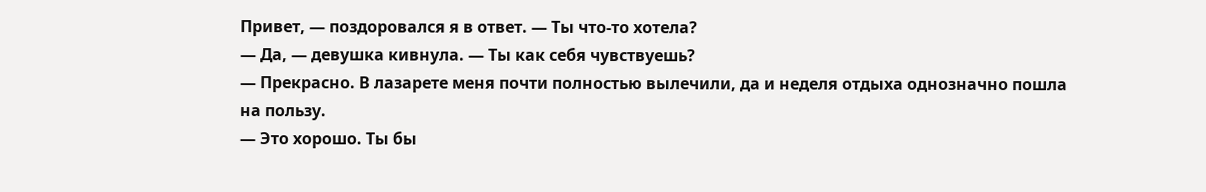Привет, — поздоровался я в ответ. — Ты что-то хотела?
— Да, — девушка кивнула. — Ты как себя чувствуешь?
— Прекрасно. В лазарете меня почти полностью вылечили, да и неделя отдыха однозначно пошла на пользу.
— Это хорошо. Ты бы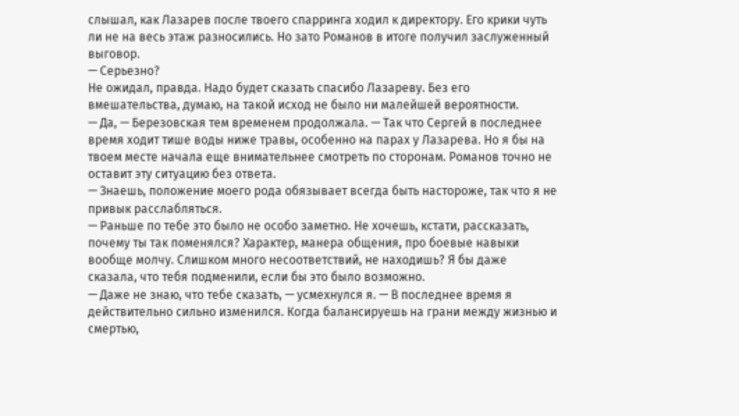слышал, как Лазарев после твоего спарринга ходил к директору. Его крики чуть ли не на весь этаж разносились. Но зато Романов в итоге получил заслуженный выговор.
— Серьезно?
Не ожидал, правда. Надо будет сказать спасибо Лазареву. Без его вмешательства, думаю, на такой исход не было ни малейшей вероятности.
— Да, — Березовская тем временем продолжала. — Так что Сергей в последнее время ходит тише воды ниже травы, особенно на парах у Лазарева. Но я бы на твоем месте начала еще внимательнее смотреть по сторонам. Романов точно не оставит эту ситуацию без ответа.
— Знаешь, положение моего рода обязывает всегда быть настороже, так что я не привык расслабляться.
— Раньше по тебе это было не особо заметно. Не хочешь, кстати, рассказать, почему ты так поменялся? Характер, манера общения, про боевые навыки вообще молчу. Слишком много несоответствий, не находишь? Я бы даже сказала, что тебя подменили, если бы это было возможно.
— Даже не знаю, что тебе сказать, — усмехнулся я. — В последнее время я действительно сильно изменился. Когда балансируешь на грани между жизнью и смертью,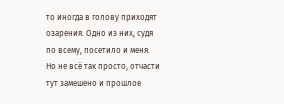то иногда в голову приходят озарения. Одно из них, судя по всему, посетило и меня. Но не всё так просто, отчасти тут замешено и прошлое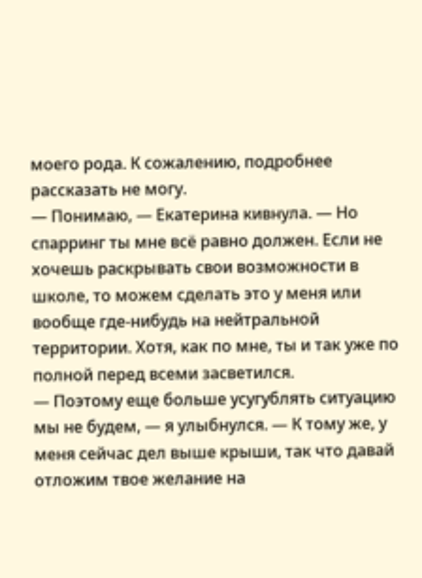моего рода. К сожалению, подробнее рассказать не могу.
— Понимаю, — Екатерина кивнула. — Но спарринг ты мне всё равно должен. Если не хочешь раскрывать свои возможности в школе, то можем сделать это у меня или вообще где-нибудь на нейтральной территории. Хотя, как по мне, ты и так уже по полной перед всеми засветился.
— Поэтому еще больше усугублять ситуацию мы не будем, — я улыбнулся. — К тому же, у меня сейчас дел выше крыши, так что давай отложим твое желание на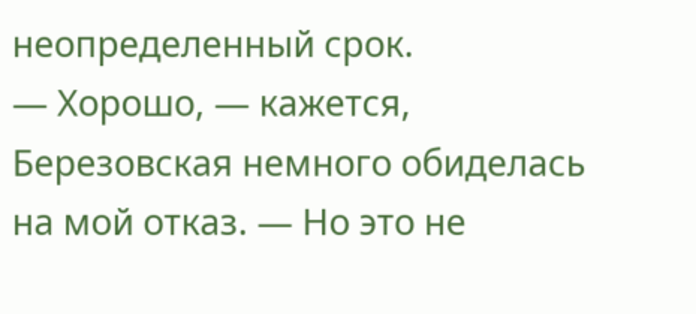неопределенный срок.
— Хорошо, — кажется, Березовская немного обиделась на мой отказ. — Но это не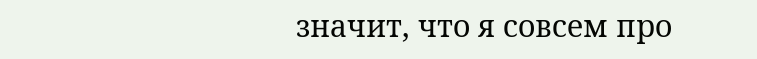значит, что я совсем про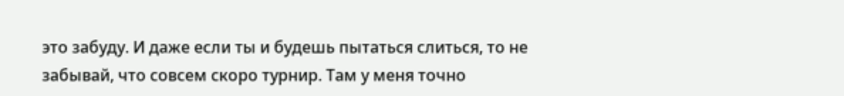это забуду. И даже если ты и будешь пытаться слиться, то не забывай, что совсем скоро турнир. Там у меня точно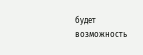будет возможность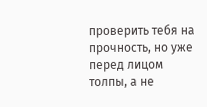проверить тебя на прочность, но уже перед лицом толпы, а не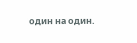один на один.